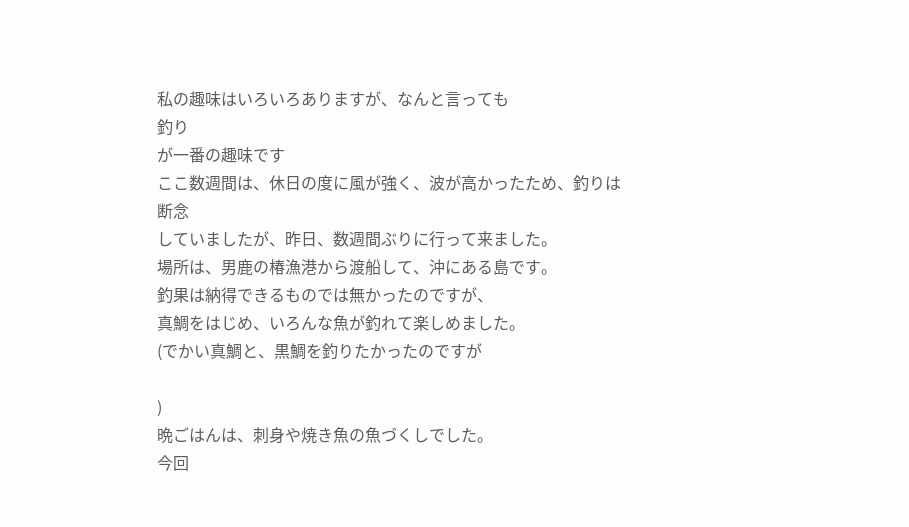私の趣味はいろいろありますが、なんと言っても
釣り
が一番の趣味です
ここ数週間は、休日の度に風が強く、波が高かったため、釣りは断念
していましたが、昨日、数週間ぶりに行って来ました。
場所は、男鹿の椿漁港から渡船して、沖にある島です。
釣果は納得できるものでは無かったのですが、
真鯛をはじめ、いろんな魚が釣れて楽しめました。
(でかい真鯛と、黒鯛を釣りたかったのですが

)
晩ごはんは、刺身や焼き魚の魚づくしでした。
今回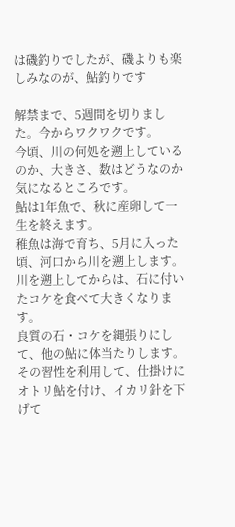は磯釣りでしたが、磯よりも楽しみなのが、鮎釣りです

解禁まで、5週間を切りました。今からワクワクです。
今頃、川の何処を遡上しているのか、大きさ、数はどうなのか
気になるところです。
鮎は1年魚で、秋に産卵して一生を終えます。
稚魚は海で育ち、5月に入った頃、河口から川を遡上します。
川を遡上してからは、石に付いたコケを食べて大きくなります。
良質の石・コケを縄張りにして、他の鮎に体当たりします。
その習性を利用して、仕掛けにオトリ鮎を付け、イカリ針を下げて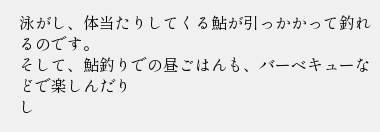泳がし、体当たりしてくる鮎が引っかかって釣れるのです。
そして、鮎釣りでの昼ごはんも、バーベキューなどで楽しんだり
し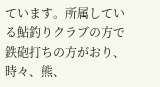ています。所属している鮎釣りクラブの方で鉄砲打ちの方がおり、
時々、熊、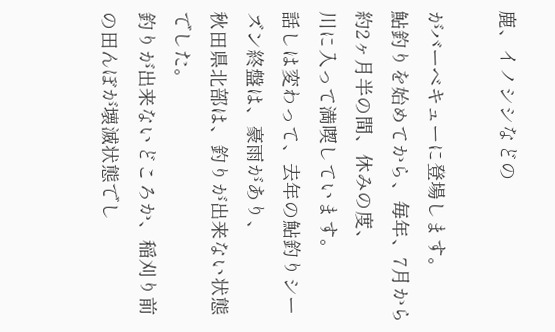鹿、イノシシなどの

がバーベキューに登場します。
鮎釣りを始めてから、毎年、7月から約2ヶ月半の間、休みの度、
川に入って満喫しています。
話しは変わって、去年の鮎釣りシーズン終盤は、豪雨があり、
秋田県北部は、釣りが出来ない状態でした。
釣りが出来ないどころか、稲刈り前の田んぼが壊滅状態でし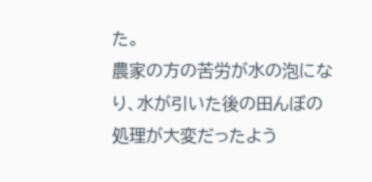た。
農家の方の苦労が水の泡になり、水が引いた後の田んぼの
処理が大変だったよう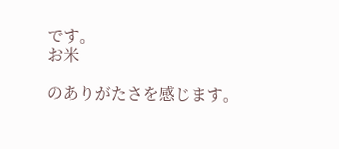です。
お米

のありがたさを感じます。